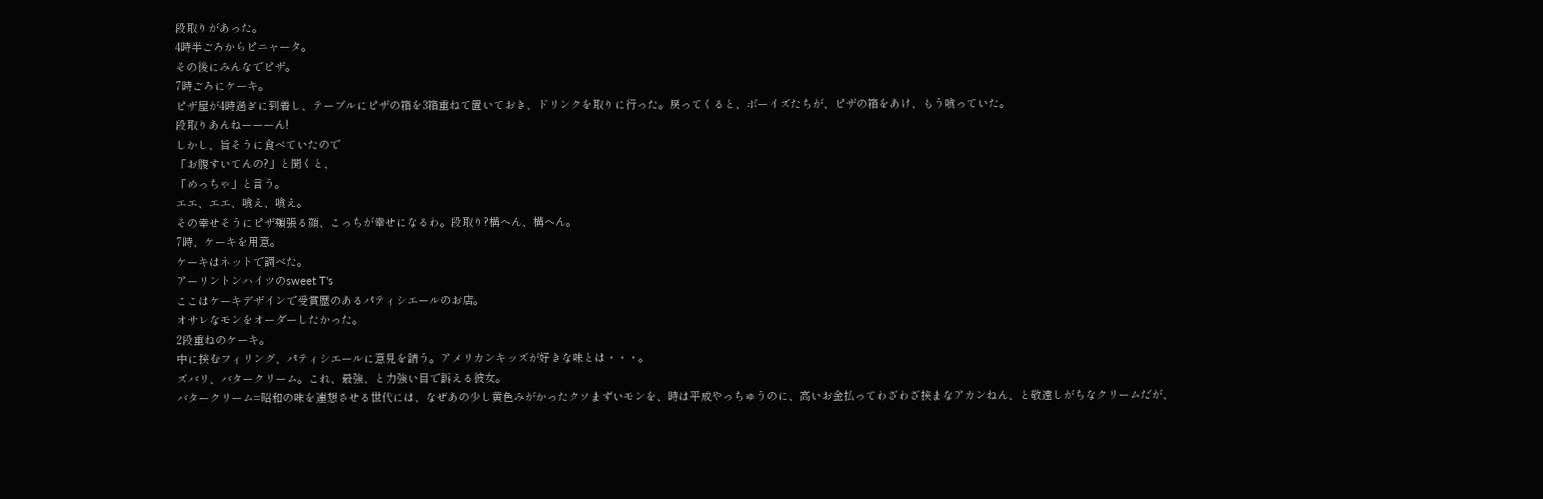段取りがあった。
4時半ごろからピニャータ。
その後にみんなでピザ。
7時ごろにケーキ。
ピザ屋が4時過ぎに到着し、テーブルにピザの箱を3箱重ねて置いておき、ドリンクを取りに行った。戻ってくると、ボーイズたちが、ピザの箱をあけ、もう喰っていた。
段取りあんねーーーん!
しかし、旨そうに食べていたので
「お腹すいてんの?」と聞くと、
「めっちゃ」と言う。
エエ、エエ、喰え、喰え。
その幸せそうにピザ頬張る顔、こっちが幸せになるわ。段取り?構へん、構へん。
7時、ケーキを用意。
ケーキはネットで調べた。
アーリントンハイツのsweet T's
ここはケーキデザインで受賞歴のあるパティシエールのお店。
オサレなモンをオーダーしたかった。
2段重ねのケーキ。
中に挟むフィリング、パティシエールに意見を請う。アメリカンキッズが好きな味とは・・・。
ズバリ、バタークリーム。これ、最強、と力強い目で訴える彼女。
バタークリーム=昭和の味を連想させる世代には、なぜあの少し黄色みがかったクソまずいモンを、時は平成やっちゅうのに、高いお金払ってわざわざ挟まなアカンねん、と敬遠しがちなクリームだが、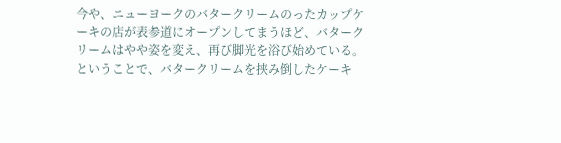今や、ニューヨークのバタークリームのったカップケーキの店が表参道にオープンしてまうほど、バタークリームはやや姿を変え、再び脚光を浴び始めている。
ということで、バタークリームを挟み倒したケーキ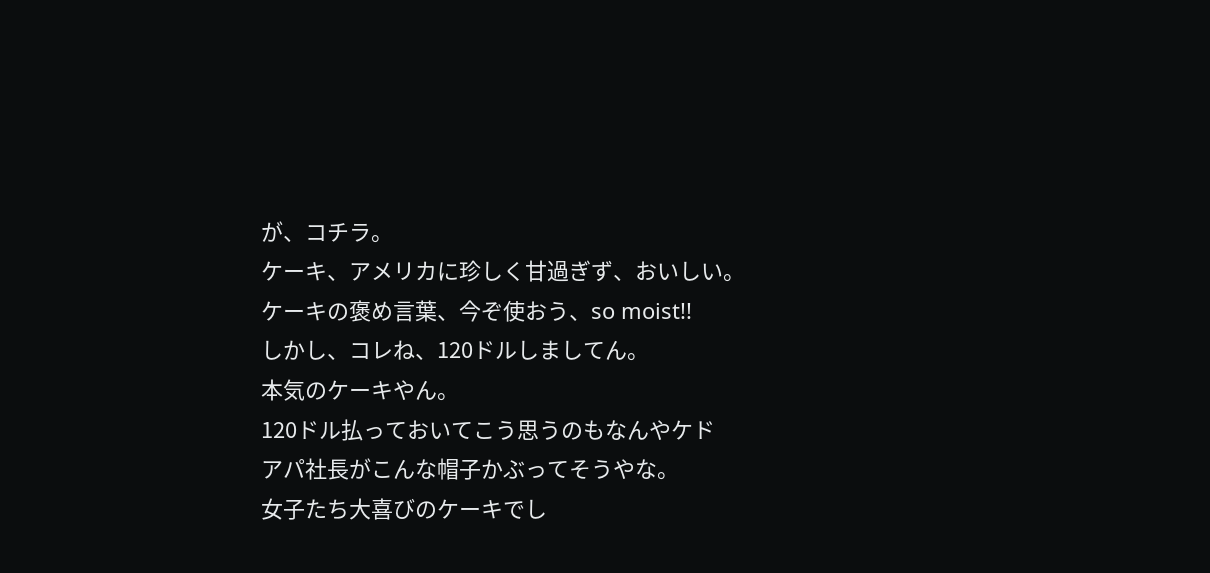が、コチラ。
ケーキ、アメリカに珍しく甘過ぎず、おいしい。
ケーキの褒め言葉、今ぞ使おう、so moist!!
しかし、コレね、120ドルしましてん。
本気のケーキやん。
120ドル払っておいてこう思うのもなんやケド
アパ社長がこんな帽子かぶってそうやな。
女子たち大喜びのケーキでし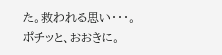た。救われる思い・・・。ポチッと、おおきに。